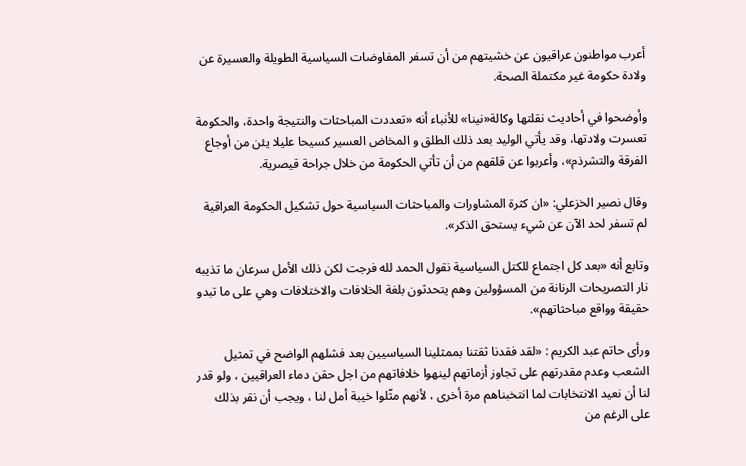أعرب مواطنون عراقيون عن خشيتهم من أن تسفر المفاوضات السياسية الطويلة والعسيرة عن ولادة حكومة غير مكتملة الصحة.

وأوضحوا في أحاديث نقلتها وكالة«نينا» للأنباء أنه «تعددت المباحثات والنتيجة واحدة، والحكومة تعسرت ولادتها، وقد يأتي الوليد بعد ذلك الطلق و المخاض العسير كسيحا عليلا يئن من أوجاع الفرقة والتشرذم»، وأعربوا عن قلقهم من أن تأتي الحكومة من خلال جراحة قيصرية.

وقال نصير الخزعلي: «ان كثرة المشاورات والمباحثات السياسية حول تشكيل الحكومة العراقية لم تسفر لحد الآن عن شيء يستحق الذكر».

وتابع أنه «بعد كل اجتماع للكتل السياسية نقول الحمد لله فرجت لكن ذلك الأمل سرعان ما تذيبه نار التصريحات الرنانة من المسؤولين وهم يتحدثون بلغة الخلافات والاختلافات وهي على ما تبدو حقيقة وواقع مباحثاتهم».

ورأى حاتم عبد الكريم : «لقد فقدنا ثقتنا بممثلينا السياسيين بعد فشلهم الواضح في تمثيل الشعب وعدم مقدرتهم على تجاوز أزماتهم لينهوا خلافاتهم من اجل حقن دماء العراقيين ، ولو قدر لنا أن نعيد الانتخابات لما انتخبناهم مرة أخرى ، لأنهم مثّلوا خيبة أمل لنا ، ويجب أن نقر بذلك على الرغم من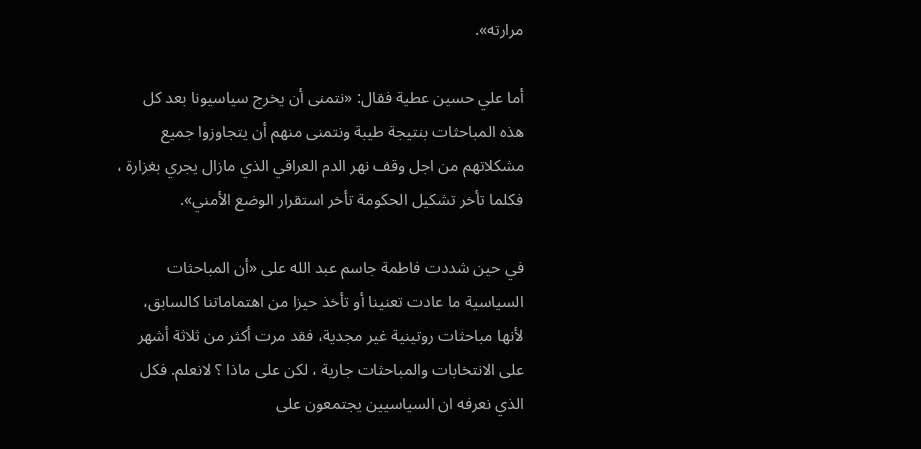مرارته».

أما علي حسين عطية فقال: «نتمنى أن يخرج سياسيونا بعد كل هذه المباحثات بنتيجة طيبة ونتمنى منهم أن يتجاوزوا جميع مشكلاتهم من اجل وقف نهر الدم العراقي الذي مازال يجري بغزارة ، فكلما تأخر تشكيل الحكومة تأخر استقرار الوضع الأمني».

في حين شددت فاطمة جاسم عبد الله على «أن المباحثات السياسية ما عادت تعنينا أو تأخذ حيزا من اهتماماتنا كالسابق، لأنها مباحثات روتينية غير مجدية، فقد مرت أكثر من ثلاثة أشهر على الانتخابات والمباحثات جارية ، لكن على ماذا ؟ لانعلم. فكل الذي نعرفه ان السياسيين يجتمعون على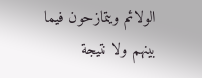الولائم ويتمازحون فيما بينهم ولا نتيجة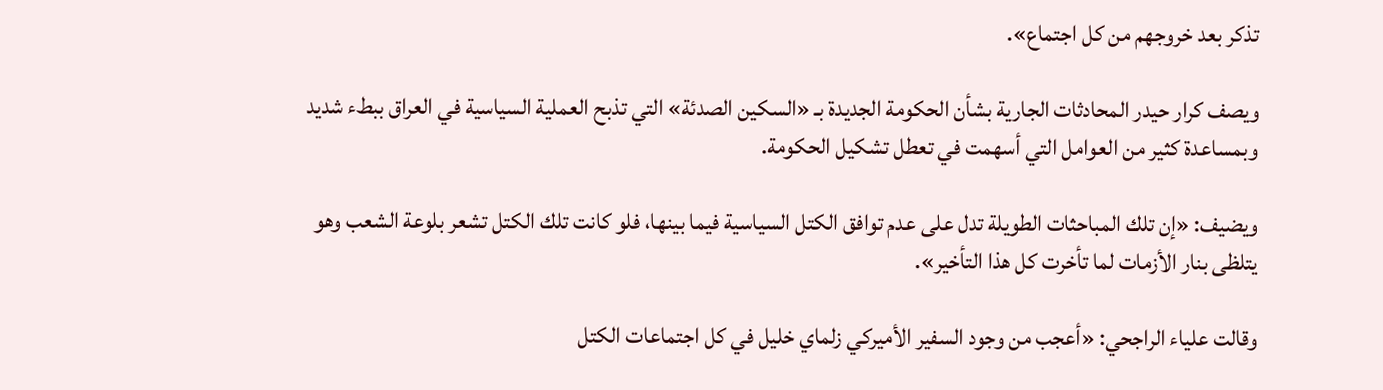تذكر بعد خروجهم من كل اجتماع».

ويصف كرار حيدر المحادثات الجارية بشأن الحكومة الجديدة بـ «السكين الصدئة» التي تذبح العملية السياسية في العراق ببطء شديد وبمساعدة كثير من العوامل التي أسهمت في تعطل تشكيل الحكومة.

ويضيف: «إن تلك المباحثات الطويلة تدل على عدم توافق الكتل السياسية فيما بينها، فلو كانت تلك الكتل تشعر بلوعة الشعب وهو يتلظى بنار الأزمات لما تأخرت كل هذا التأخير».

وقالت علياء الراجحي: «أعجب من وجود السفير الأميركي زلماي خليل في كل اجتماعات الكتل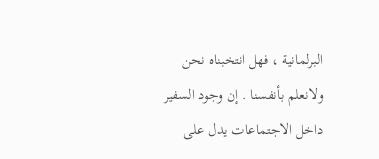البرلمانية ، فهل انتخبناه نحن ولانعلم بأنفسنا . إن وجود السفير داخل الاجتماعات يدل على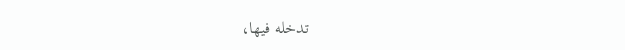تدخله فيها،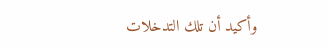وأكيد أن تلك التدخلات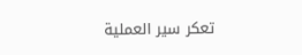تعكر سير العملية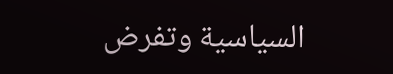السياسية وتفرض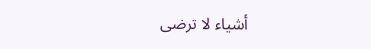أشياء لا ترضى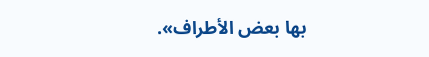بها بعض الأطراف».